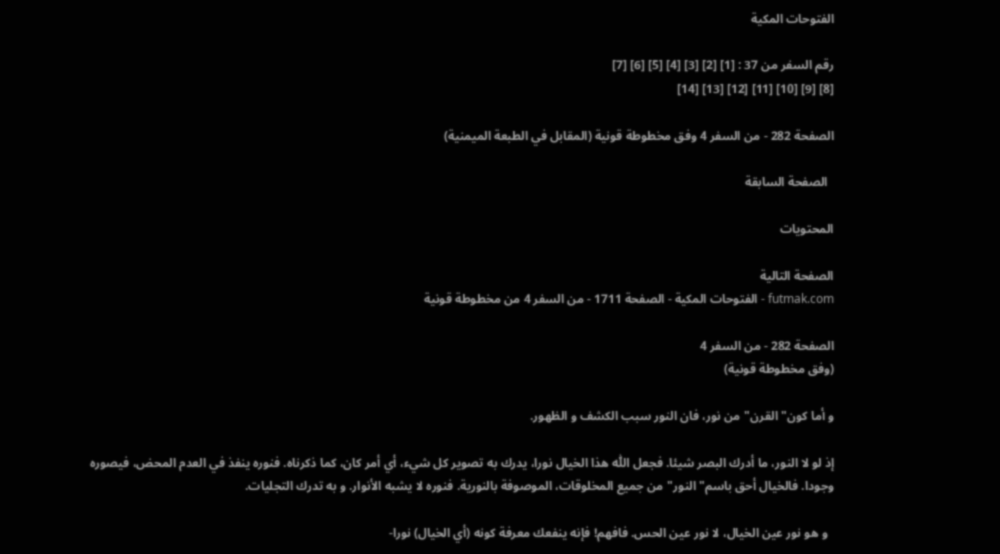الفتوحات المكية

رقم السفر من 37 : [1] [2] [3] [4] [5] [6] [7]
[8] [9] [10] [11] [12] [13] [14]

الصفحة 282 - من السفر 4 وفق مخطوطة قونية (المقابل في الطبعة الميمنية)

  الصفحة السابقة

المحتويات

الصفحة التالية
futmak.com - الفتوحات المكية - الصفحة 1711 - من السفر 4 من مخطوطة قونية

الصفحة 282 - من السفر 4
(وفق مخطوطة قونية)

و أما كون"القرن"من نور، فان النور سبب الكشف و الظهور.

إذ لو لا النور، ما أدرك البصر شيئا. فجعل اللّٰه هذا الخيال نورا، يدرك به تصوير كل شيء، أي أمر كان، كما ذكرناه. فنوره ينفذ في العدم المحض، فيصوره وجودا. فالخيال أحق باسم"النور"من جميع المخلوقات، الموصوفة بالنورية. فنوره لا يشبه الأنوار. و به تدرك التجليات.

  و هو نور عين الخيال، لا نور عين الحس. فافهم! فإنه ينفعك معرفة كونه (أي الخيال) نورا-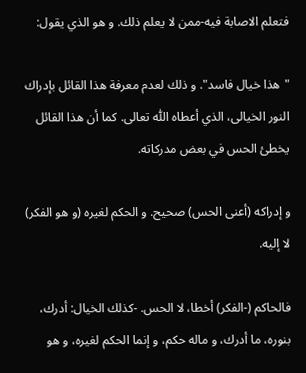فتعلم الاصابة فيه-ممن لا يعلم ذلك. و هو الذي يقول:

"هذا خيال فاسد". و ذلك لعدم معرفة هذا القائل بإدراك النور الخيالى، الذي أعطاه اللّٰه تعالى. كما أن هذا القائل يخطئ الحس في بعض مدركاته.

و إدراكه (أعنى الحس) صحيح. و الحكم لغيره (و هو الفكر) لا إليه.

فالحاكم (-الفكر) أخطا، لا الحس. -كذلك الخيال: أدرك، بنوره، ما أدرك، و ماله حكم، و إنما الحكم لغيره، و هو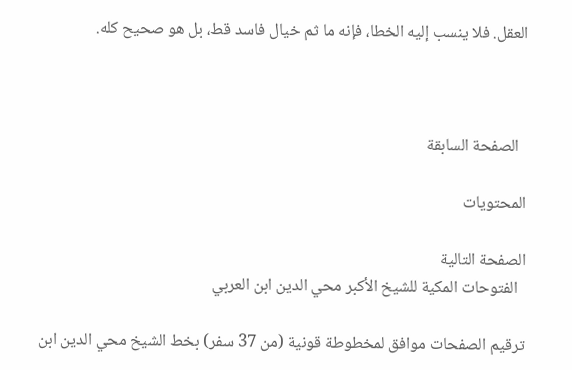العقل. فلا ينسب إليه الخطا، فإنه ما ثم خيال فاسد قط، بل هو صحيح كله.



  الصفحة السابقة

المحتويات

الصفحة التالية
  الفتوحات المكية للشيخ الأكبر محي الدين ابن العربي

ترقيم الصفحات موافق لمخطوطة قونية (من 37 سفر) بخط الشيخ محي الدين ابن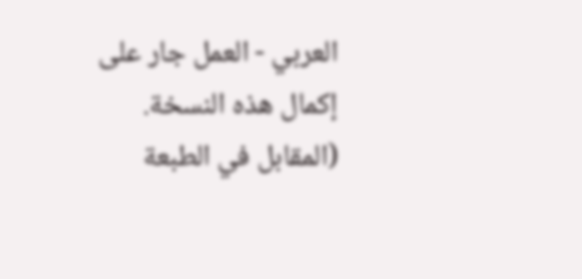العربي - العمل جار على إكمال هذه النسخة.
(المقابل في الطبعة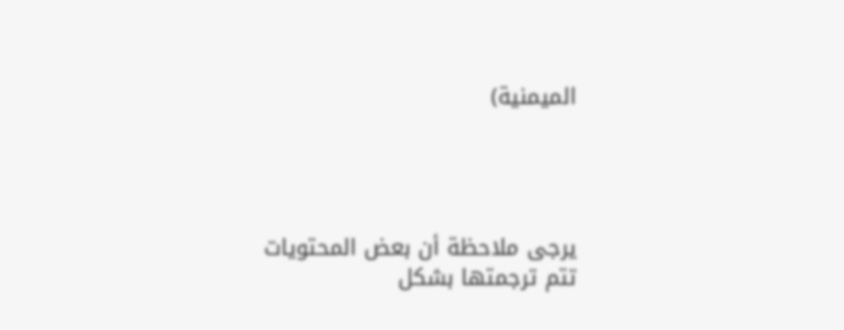الميمنية)




يرجى ملاحظة أن بعض المحتويات تتم ترجمتها بشكل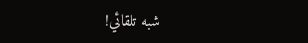شبه تلقائي!